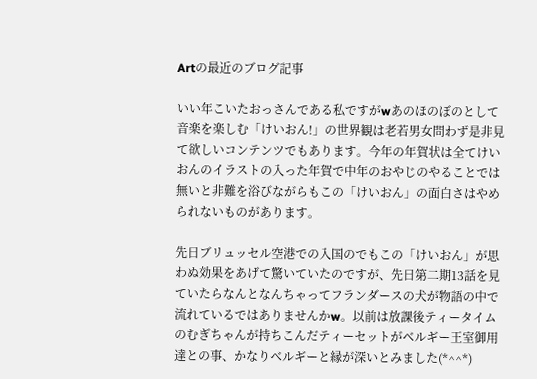Artの最近のブログ記事

いい年こいたおっさんである私ですがwあのほのぼのとして音楽を楽しむ「けいおん!」の世界観は老若男女問わず是非見て欲しいコンテンツでもあります。今年の年賀状は全てけいおんのイラストの入った年賀で中年のおやじのやることでは無いと非難を浴びながらもこの「けいおん」の面白さはやめられないものがあります。

先日ブリュッセル空港での入国のでもこの「けいおん」が思わぬ効果をあげて驚いていたのですが、先日第二期13話を見ていたらなんとなんちゃってフランダースの犬が物語の中で流れているではありませんかw。以前は放課後ティータイムのむぎちゃんが持ちこんだティーセットがベルギー王室御用達との事、かなりベルギーと縁が深いとみました(*^^*)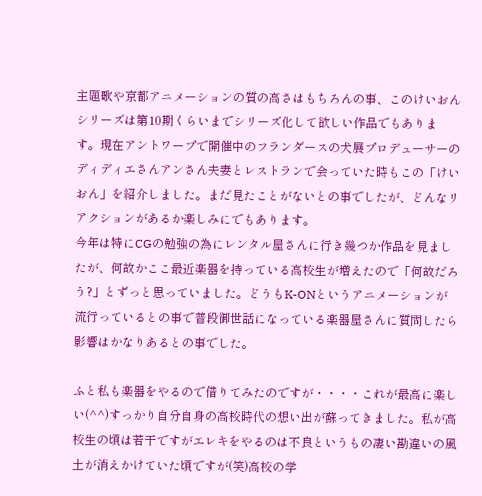主題歌や京都アニメーションの質の高さはもちろんの事、このけいおんシリーズは第10期くらいまでシリーズ化して欲しい作品でもあります。現在アントワープで開催中のフランダースの犬展プロデューサーのディディエさんアンさん夫妻とレストランで会っていた時もこの「けいおん」を紹介しました。まだ見たことがないとの事でしたが、どんなリアクションがあるか楽しみにでもあります。
今年は特にCGの勉強の為にレンタル屋さんに行き幾つか作品を見ましたが、何故かここ最近楽器を持っている高校生が増えたので「何故だろう?」とずっと思っていました。どうもK-ONというアニメーションが流行っているとの事で普段御世話になっている楽器屋さんに質問したら影響はかなりあるとの事でした。

ふと私も楽器をやるので借りてみたのですが・・・・これが最高に楽しい(^^)すっかり自分自身の高校時代の想い出が蘇ってきました。私が高校生の頃は若干ですがエレキをやるのは不良というもの凄い勘違いの風土が消えかけていた頃ですが(笑)高校の学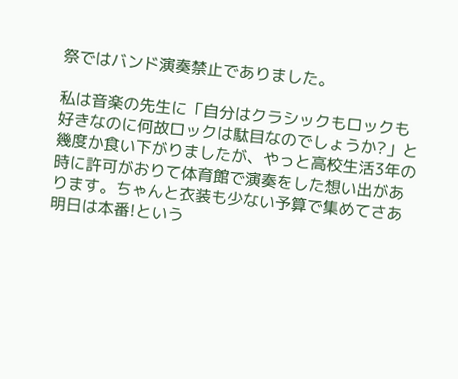祭ではバンド演奏禁止でありました。

私は音楽の先生に「自分はクラシックもロックも好きなのに何故ロックは駄目なのでしょうか?」と幾度か食い下がりましたが、やっと高校生活3年の時に許可がおりて体育館で演奏をした想い出があります。ちゃんと衣装も少ない予算で集めてさあ明日は本番!という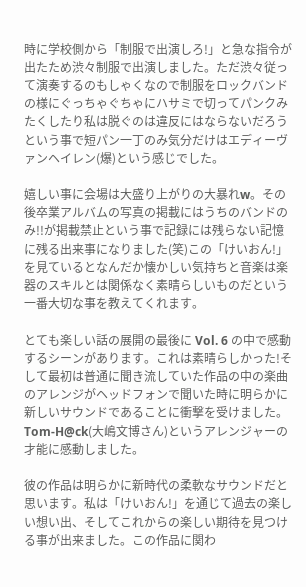時に学校側から「制服で出演しろ!」と急な指令が出たため渋々制服で出演しました。ただ渋々従って演奏するのもしゃくなので制服をロックバンドの様にぐっちゃぐちゃにハサミで切ってパンクみたくしたり私は脱ぐのは違反にはならないだろうという事で短パン一丁のみ気分だけはエディーヴァンヘイレン(爆)という感じでした。

嬉しい事に会場は大盛り上がりの大暴れw。その後卒業アルバムの写真の掲載にはうちのバンドのみ!!が掲載禁止という事で記録には残らない記憶に残る出来事になりました(笑)この「けいおん!」を見ているとなんだか懐かしい気持ちと音楽は楽器のスキルとは関係なく素晴らしいものだという一番大切な事を教えてくれます。

とても楽しい話の展開の最後に Vol. 6 の中で感動するシーンがあります。これは素晴らしかった!そして最初は普通に聞き流していた作品の中の楽曲のアレンジがヘッドフォンで聞いた時に明らかに新しいサウンドであることに衝撃を受けました。Tom-H@ck(大嶋文博さん)というアレンジャーの才能に感動しました。

彼の作品は明らかに新時代の柔軟なサウンドだと思います。私は「けいおん!」を通じて過去の楽しい想い出、そしてこれからの楽しい期待を見つける事が出来ました。この作品に関わ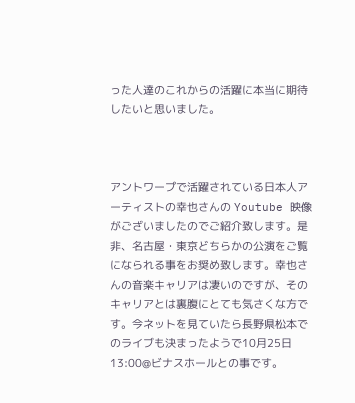った人達のこれからの活躍に本当に期待したいと思いました。



アントワープで活躍されている日本人アーティストの幸也さんの Youtube 映像がございましたのでご紹介致します。是非、名古屋・東京どちらかの公演をご覧になられる事をお奨め致します。幸也さんの音楽キャリアは凄いのですが、そのキャリアとは裏腹にとても気さくな方です。今ネットを見ていたら長野県松本でのライブも決まったようで10月25日13:00@ビナスホールとの事です。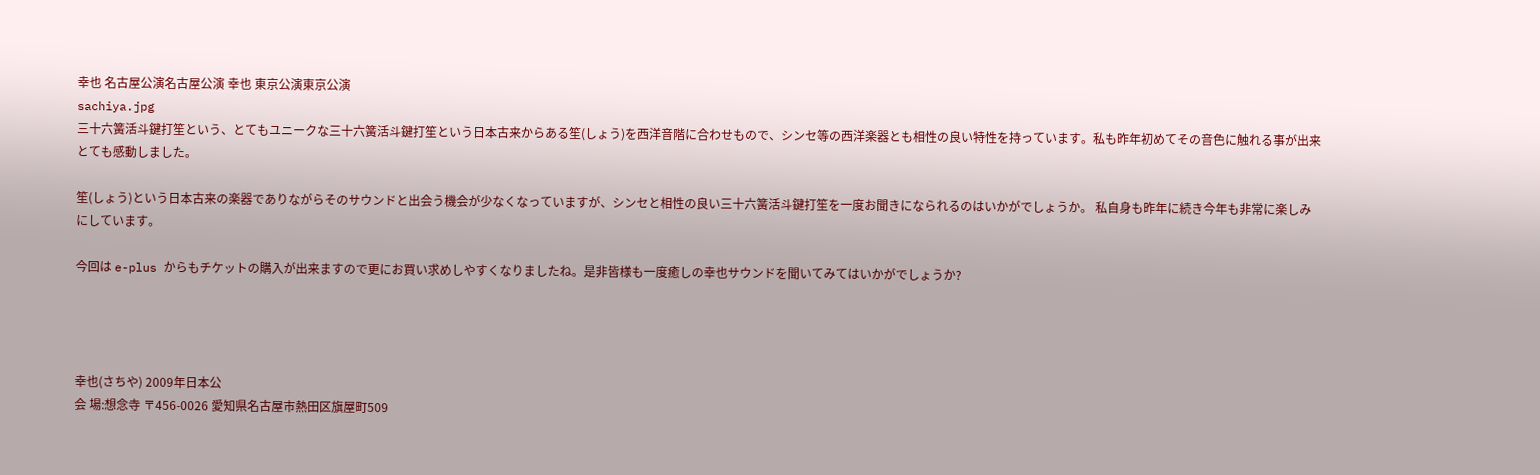幸也 名古屋公演名古屋公演 幸也 東京公演東京公演
sachiya.jpg
三十六簧活斗鍵打笙という、とてもユニークな三十六簧活斗鍵打笙という日本古来からある笙(しょう)を西洋音階に合わせもので、シンセ等の西洋楽器とも相性の良い特性を持っています。私も昨年初めてその音色に触れる事が出来とても感動しました。

笙(しょう)という日本古来の楽器でありながらそのサウンドと出会う機会が少なくなっていますが、シンセと相性の良い三十六簧活斗鍵打笙を一度お聞きになられるのはいかがでしょうか。 私自身も昨年に続き今年も非常に楽しみにしています。

今回は e-plus からもチケットの購入が出来ますので更にお買い求めしやすくなりましたね。是非皆様も一度癒しの幸也サウンドを聞いてみてはいかがでしょうか?




幸也(さちや) 2009年日本公
会 場:想念寺 〒456-0026 愛知県名古屋市熱田区旗屋町509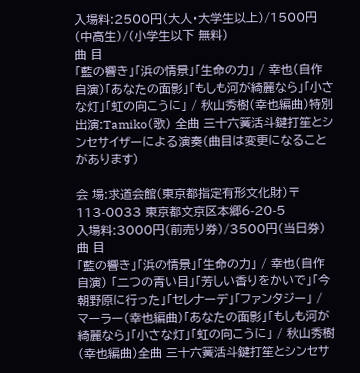入場料:2500円(大人・大学生以上)/1500円(中高生)/(小学生以下 無料)
曲 目
「藍の響き」「浜の情景」「生命の力」 / 幸也(自作自演)「あなたの面影」「もしも河が綺麗なら」「小さな灯」「虹の向こうに」 / 秋山秀樹(幸也編曲)特別出演:Tamiko(歌) 全曲 三十六簧活斗鍵打笙とシンセサイザーによる演奏(曲目は変更になることがあります)

会 場:求道会館(東京都指定有形文化財)〒113-0033 東京都文京区本郷6-20-5
入場料:3000円(前売り券)/3500円(当日券)
曲 目
「藍の響き」「浜の情景」「生命の力」 / 幸也(自作自演) 「二つの青い目」「芳しい香りをかいで」「今朝野原に行った」「セレナーデ」「ファンタジー」 / マーラー(幸也編曲)「あなたの面影」「もしも河が綺麗なら」「小さな灯」「虹の向こうに」 / 秋山秀樹(幸也編曲)全曲 三十六簧活斗鍵打笙とシンセサ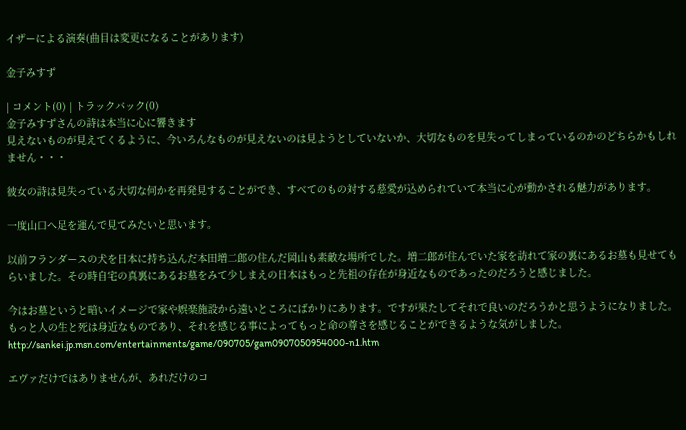イザーによる演奏(曲目は変更になることがあります)

金子みすず

| コメント(0) | トラックバック(0)
金子みすずさんの詩は本当に心に響きます
見えないものが見えてくるように、今いろんなものが見えないのは見ようとしていないか、大切なものを見失ってしまっているのかのどちらかもしれません・・・

彼女の詩は見失っている大切な何かを再発見することができ、すべてのもの対する慈愛が込められていて本当に心が動かされる魅力があります。

一度山口へ足を運んで見てみたいと思います。

以前フランダースの犬を日本に持ち込んだ本田増二郎の住んだ岡山も素敵な場所でした。増二郎が住んでいた家を訪れて家の裏にあるお墓も見せてもらいました。その時自宅の真裏にあるお墓をみて少しまえの日本はもっと先祖の存在が身近なものであったのだろうと感じました。

今はお墓というと暗いイメージで家や娯楽施設から遠いところにばかりにあります。ですが果たしてそれで良いのだろうかと思うようになりました。もっと人の生と死は身近なものであり、それを感じる事によってもっと命の尊さを感じることができるような気がしました。
http://sankei.jp.msn.com/entertainments/game/090705/gam0907050954000-n1.htm

エヴァだけではありませんが、あれだけのコ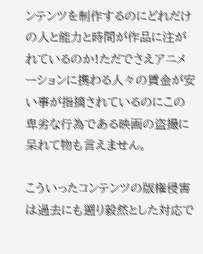ンテンツを制作するのにどれだけの人と能力と時間が作品に注がれているのか!ただでさえアニメーションに携わる人々の賃金が安い事が指摘されているのにこの卑劣な行為である映画の盗撮に呆れて物も言えません。

こういったコンテンツの版権侵害は過去にも遡り毅然とした対応で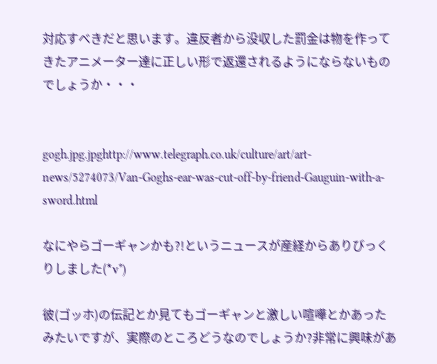対応すべきだと思います。違反者から没収した罰金は物を作ってきたアニメーター達に正しい形で返還されるようにならないものでしょうか・・・


gogh.jpg.jpghttp://www.telegraph.co.uk/culture/art/art-news/5274073/Van-Goghs-ear-was-cut-off-by-friend-Gauguin-with-a-sword.html

なにやらゴーギャンかも?!というニュースが産経からありびっくりしました(*v*)

彼(ゴッホ)の伝記とか見てもゴーギャンと激しい喧嘩とかあったみたいですが、実際のところどうなのでしょうか?非常に興味があ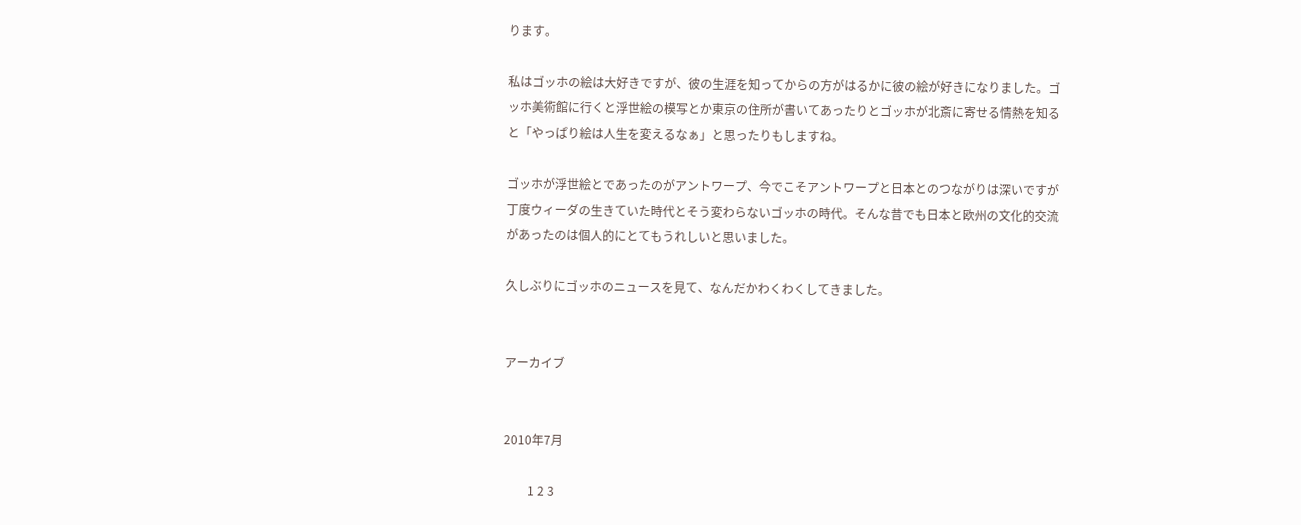ります。

私はゴッホの絵は大好きですが、彼の生涯を知ってからの方がはるかに彼の絵が好きになりました。ゴッホ美術館に行くと浮世絵の模写とか東京の住所が書いてあったりとゴッホが北斎に寄せる情熱を知ると「やっぱり絵は人生を変えるなぁ」と思ったりもしますね。

ゴッホが浮世絵とであったのがアントワープ、今でこそアントワープと日本とのつながりは深いですが丁度ウィーダの生きていた時代とそう変わらないゴッホの時代。そんな昔でも日本と欧州の文化的交流があったのは個人的にとてもうれしいと思いました。

久しぶりにゴッホのニュースを見て、なんだかわくわくしてきました。


アーカイブ


2010年7月

        1 2 3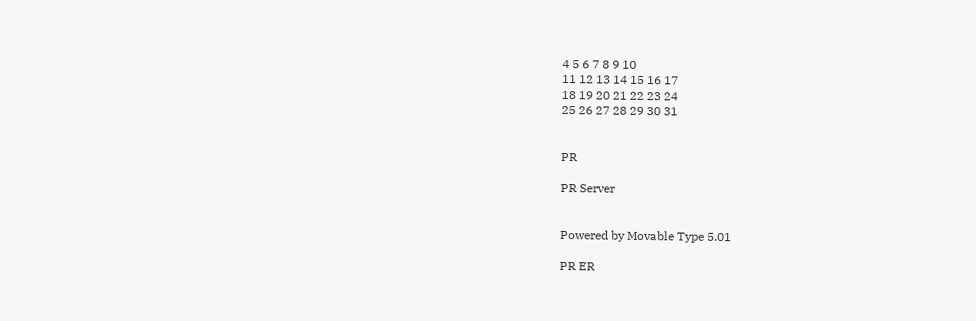4 5 6 7 8 9 10
11 12 13 14 15 16 17
18 19 20 21 22 23 24
25 26 27 28 29 30 31


PR

PR Server


Powered by Movable Type 5.01

PR ER